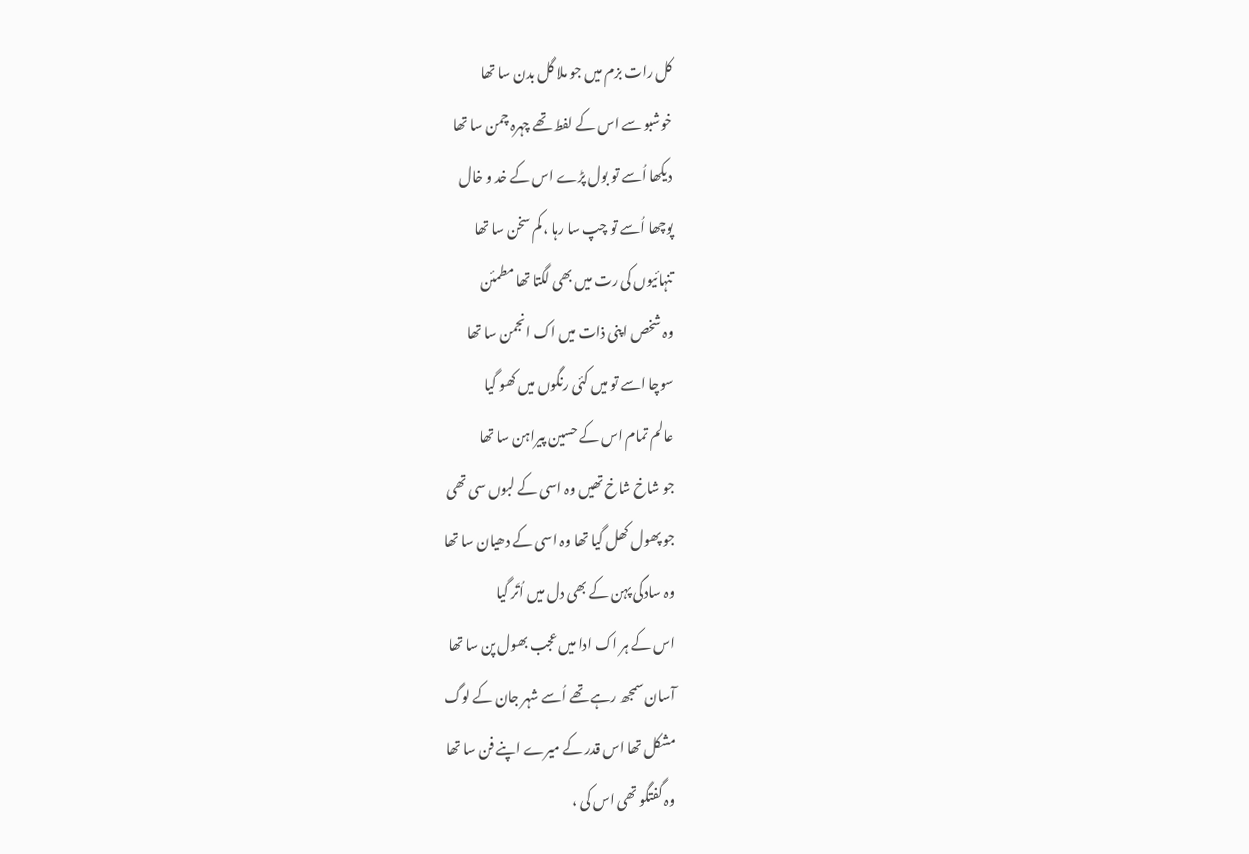کل رات بزم میں جو ملا گل بدن سا تھا
خوشبو سے اس کے لفط تھے چہرہ چمن سا تھا
دیکھا اُسے تو بول پڑے اس کے خد و خال
پوچھا اُسے تو چپ سا رہا ، کم سخن سا تھا
تنہائیوں کی رت میں بھی لگتا تھا مطمئن
وہ شخص اپنی ذات میں اک انجمن سا تھا
سوچا اسے تو میں کئی رنگوں میں کھو گیا
عالم تمام اس کے حسین پیراہن سا تھا
جو شاخ شاخ تھیں وہ اسی کے لبوں سی تھی
جو پھول کھل گیا تھا وہ اسی کے دھیان سا تھا
وہ سادگی پہن کے بھی دل میں اُتَر گیا
اس کے ہر اک ادا میں عجب بھول پن سا تھا
آسان سمجھ رہے تھے اُسے شہر جان کے لوگ
مشکل تھا اس قدر کے میرے اپنے فن سا تھا
وہ گفتگو تھی اس کی ،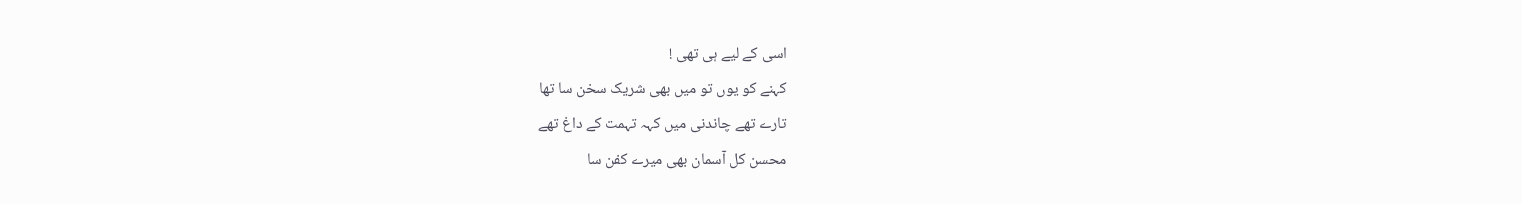اسی کے لیے ہی تھی !
کہنے کو یوں تو میں بھی شریک سخن سا تھا
تارے تھے چاندنی میں کہہ تہمت کے داغ تھے
محسن کل آسمان بھی میرے کفن سا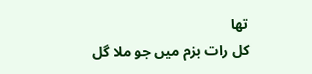تھا
کل رات بزم میں جو ملا گل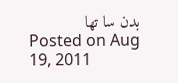بدن سا تھا
Posted on Aug 19, 2011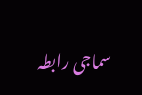سماجی رابطہ